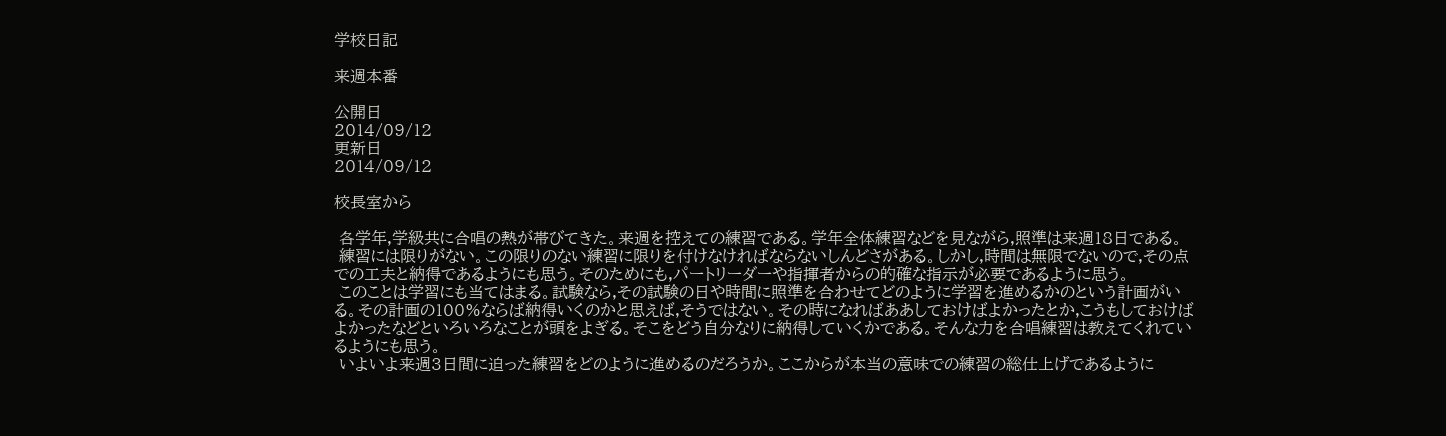学校日記

来週本番

公開日
2014/09/12
更新日
2014/09/12

校長室から

 各学年,学級共に合唱の熱が帯びてきた。来週を控えての練習である。学年全体練習などを見ながら,照準は来週18日である。
 練習には限りがない。この限りのない練習に限りを付けなければならないしんどさがある。しかし,時間は無限でないので,その点での工夫と納得であるようにも思う。そのためにも,パートリーダーや指揮者からの的確な指示が必要であるように思う。
 このことは学習にも当てはまる。試験なら,その試験の日や時間に照準を合わせてどのように学習を進めるかのという計画がいる。その計画の100%ならば納得いくのかと思えば,そうではない。その時になればああしておけばよかったとか,こうもしておけばよかったなどといろいろなことが頭をよぎる。そこをどう自分なりに納得していくかである。そんな力を合唱練習は教えてくれているようにも思う。
 いよいよ来週3日間に迫った練習をどのように進めるのだろうか。ここからが本当の意味での練習の総仕上げであるように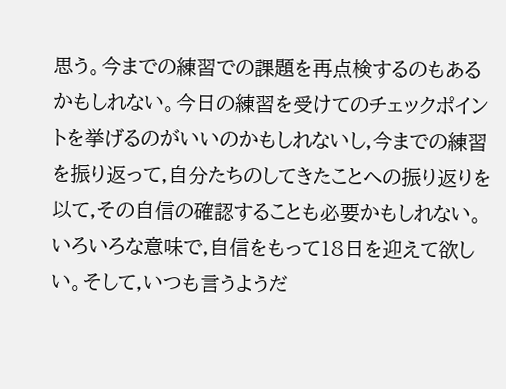思う。今までの練習での課題を再点検するのもあるかもしれない。今日の練習を受けてのチェックポイントを挙げるのがいいのかもしれないし,今までの練習を振り返って,自分たちのしてきたことへの振り返りを以て,その自信の確認することも必要かもしれない。いろいろな意味で,自信をもって18日を迎えて欲しい。そして,いつも言うようだ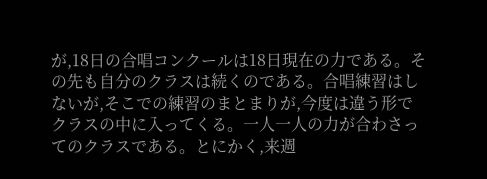が,18日の合唱コンクールは18日現在の力である。その先も自分のクラスは続くのである。合唱練習はしないが,そこでの練習のまとまりが,今度は違う形でクラスの中に入ってくる。一人一人の力が合わさってのクラスである。とにかく,来週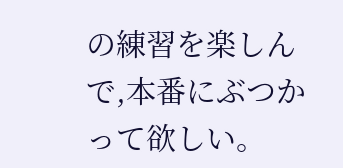の練習を楽しんで,本番にぶつかって欲しい。